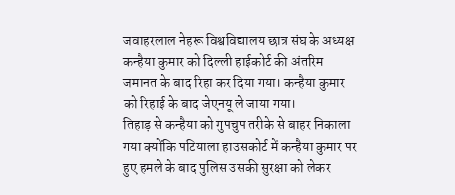जवाहरलाल नेहरू विश्वविद्यालय छात्र संघ के अध्यक्ष कन्हैया कुमार को दिल्ली हाईकोर्ट की अंतरिम जमानत के बाद रिहा कर दिया गया। कन्हैया कुमार को रिहाई के बाद जेएनयू ले जाया गया।
तिहाड़ से कन्हैया को गुपचुप तरीके से बाहर निकाला गया क्योंकि पटियाला हाउसकोर्ट में कन्हैया कुमार पर हुए हमले के बाद पुलिस उसकी सुरक्षा को लेकर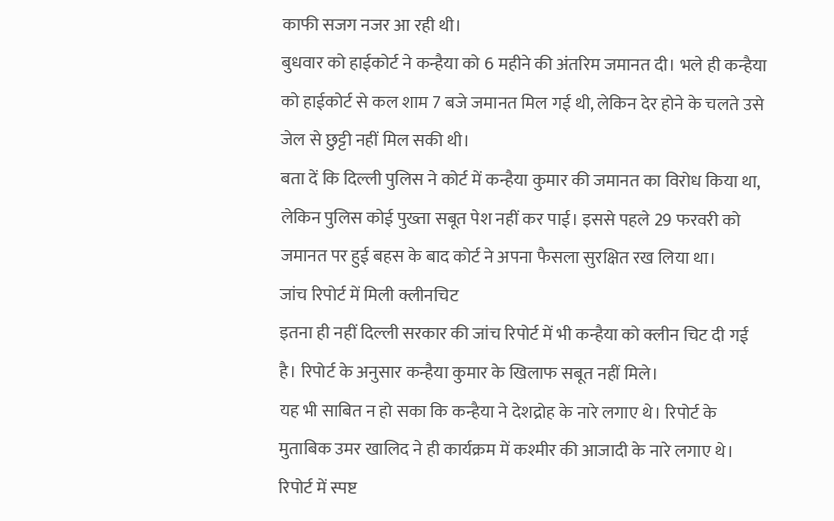काफी सजग नजर आ रही थी।
बुधवार को हाईकोर्ट ने कन्हैया को 6 महीने की अंतरिम जमानत दी। भले ही कन्हैया को हाईकोर्ट से कल शाम 7 बजे जमानत मिल गई थी, लेकिन देर होने के चलते उसे जेल से छुट्टी नहीं मिल सकी थी।
बता दें कि दिल्ली पुलिस ने कोर्ट में कन्हैया कुमार की जमानत का विरोध किया था, लेकिन पुलिस कोई पुख्ता सबूत पेश नहीं कर पाई। इससे पहले 29 फरवरी को जमानत पर हुई बहस के बाद कोर्ट ने अपना फैसला सुरक्षित रख लिया था।
जांच रिपोर्ट में मिली क्लीनचिट
इतना ही नहीं दिल्ली सरकार की जांच रिपोर्ट में भी कन्हैया को क्लीन चिट दी गई
है। रिपोर्ट के अनुसार कन्हैया कुमार के खिलाफ सबूत नहीं मिले।
यह भी साबित न हो सका कि कन्हैया ने देशद्रोह के नारे लगाए थे। रिपोर्ट के मुताबिक उमर खालिद ने ही कार्यक्रम में कश्मीर की आजादी के नारे लगाए थे।
रिपोर्ट में स्पष्ट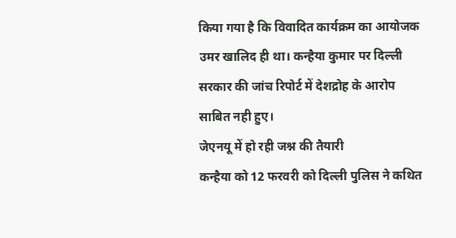किया गया है कि विवादित कार्यक्रम का आयोजक उमर खालिद ही था। कन्हैया कुमार पर दिल्ली सरकार की जांच रिपोर्ट में देशद्रोह के आरोप साबित नही हुए।
जेएनयू में हो रही जश्न की तैयारी
कन्हैया को 12 फरवरी को दिल्ली पुलिस ने कथित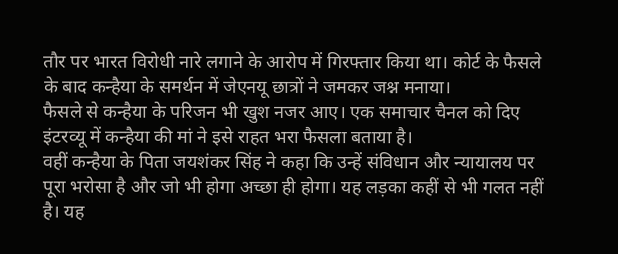तौर पर भारत विरोधी नारे लगाने के आरोप में गिरफ्तार किया था। कोर्ट के फैसले के बाद कन्हैया के समर्थन में जेएनयू छात्रों ने जमकर जश्न मनाया।
फैसले से कन्हैया के परिजन भी खुश नजर आए। एक समाचार चैनल को दिए इंटरव्यू में कन्हैया की मां ने इसे राहत भरा फैसला बताया है।
वहीं कन्हैया के पिता जयशंकर सिंह ने कहा कि उन्हें संविधान और न्यायालय पर पूरा भरोसा है और जो भी होगा अच्छा ही होगा। यह लड़का कहीं से भी गलत नहीं है। यह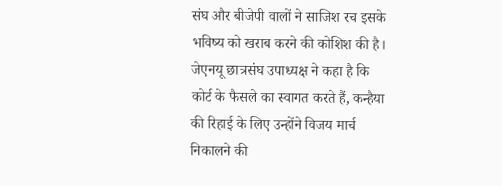संघ और बीजेपी वालों ने साजिश रच इसके भविष्य को खराब करने की कोशिश की है।
जेएनयू छात्रसंघ उपाध्यक्ष ने कहा है कि कोर्ट के फैसले का स्वागत करते हैं, कन्हैया की रिहाई के लिए उन्होंने विजय मार्च निकालने की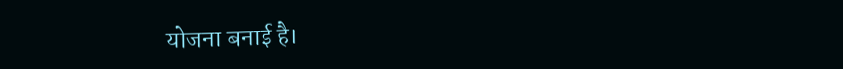योजना बनाई है।